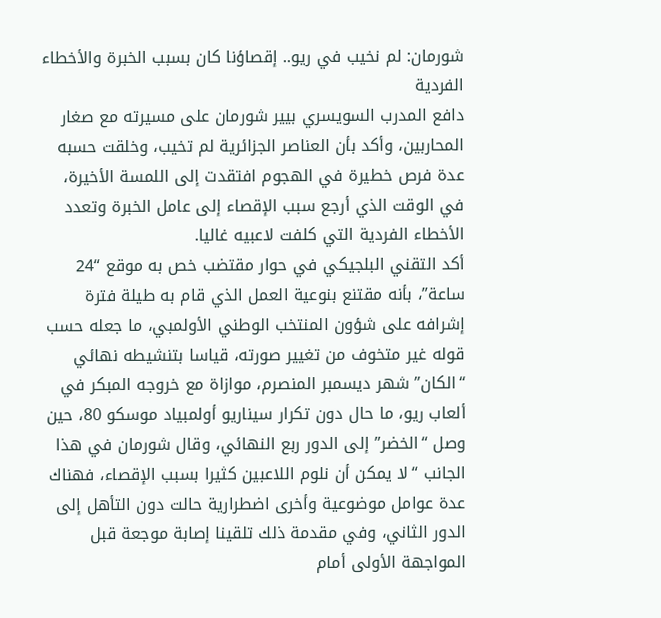شورمان: لم نخيب في ريو.. إقصاؤنا كان بسبب الخبرة والأخطاء الفردية
دافع المدرب السويسري بيير شورمان على مسيرته مع صغار المحاربين، وأكد بأن العناصر الجزائرية لم تخيب، وخلقت حسبه عدة فرص خطيرة في الهجوم افتقدت إلى اللمسة الأخيرة، في الوقت الذي أرجع سبب الإقصاء إلى عامل الخبرة وتعدد الأخطاء الفردية التي كلفت لاعبيه غاليا.
أكد التقني البلجيكي في حوار مقتضب خص به موقع “24 ساعة”، بأنه مقتنع بنوعية العمل الذي قام به طيلة فترة إشرافه على شؤون المنتخب الوطني الأولمبي، ما جعله حسب قوله غير متخوف من تغيير صورته، قياسا بتنشيطه نهائي “الكان” شهر ديسمبر المنصرم، موازاة مع خروجه المبكر في ألعاب ريو، ما حال دون تكرار سيناريو أولمبياد موسكو 80، حين وصل “الخضر” إلى الدور ربع النهائي، وقال شورمان في هذا الجانب “لا يمكن أن نلوم اللاعبين كثيرا بسبب الإقصاء، فهناك عدة عوامل موضوعية وأخرى اضطرارية حالت دون التأهل إلى الدور الثاني، وفي مقدمة ذلك تلقينا إصابة موجعة قبل المواجهة الأولى أمام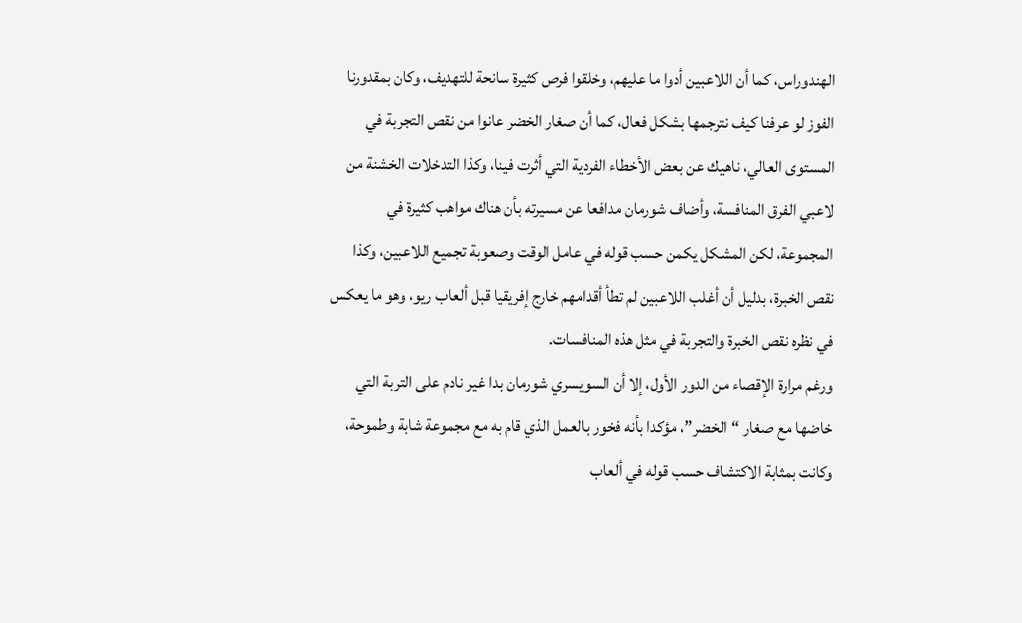الهندوراس، كما أن اللاعبين أدوا ما عليهم، وخلقوا فرص كثيرة سانحة للتهديف، وكان بمقدورنا الفوز لو عرفنا كيف نترجمها بشكل فعال، كما أن صغار الخضر عانوا من نقص التجربة في المستوى العالي، ناهيك عن بعض الأخطاء الفردية التي أثرت فينا، وكذا التدخلات الخشنة من لاعبي الفرق المنافسة، وأضاف شورمان مدافعا عن مسيرته بأن هناك مواهب كثيرة في المجموعة، لكن المشكل يكمن حسب قوله في عامل الوقت وصعوبة تجميع اللاعبين، وكذا نقص الخبرة، بدليل أن أغلب اللاعبين لم تطأ أقدامهم خارج إفريقيا قبل ألعاب ريو، وهو ما يعكس في نظره نقص الخبرة والتجربة في مثل هذه المنافسات.
ورغم مرارة الإقصاء من الدور الأول، إلا أن السويسري شورمان بدا غير نادم على التربة التي خاضها مع صغار “الخضر”، مؤكدا بأنه فخور بالعمل الذي قام به مع مجموعة شابة وطموحة، وكانت بمثابة الاكتشاف حسب قوله في ألعاب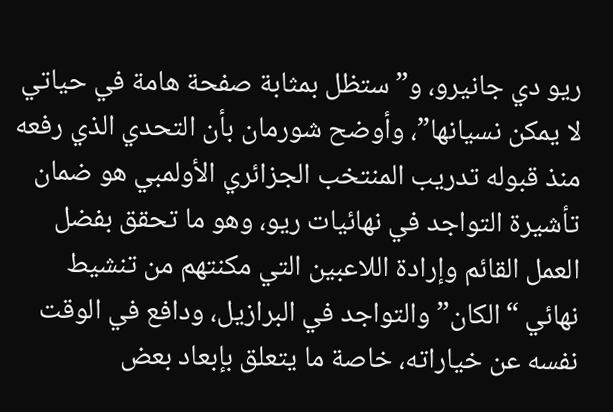ريو دي جانيرو، و”ستظل بمثابة صفحة هامة في حياتي لا يمكن نسيانها”، وأوضح شورمان بأن التحدي الذي رفعه منذ قبوله تدريب المنتخب الجزائري الأولمبي هو ضمان تأشيرة التواجد في نهائيات ريو، وهو ما تحقق بفضل العمل القائم وإرادة اللاعبين التي مكنتهم من تنشيط نهائي “الكان” والتواجد في البرازيل، ودافع في الوقت نفسه عن خياراته، خاصة ما يتعلق بإبعاد بعض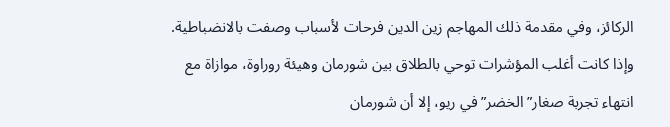الركائز، وفي مقدمة ذلك المهاجم زين الدين فرحات لأسباب وصفت بالانضباطية.
وإذا كانت أغلب المؤشرات توحي بالطلاق بين شورمان وهيئة روراوة، موازاة مع انتهاء تجربة صغار”الخضر” في ريو، إلا أن شورمان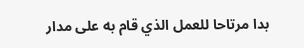بدا مرتاحا للعمل الذي قام به على مدار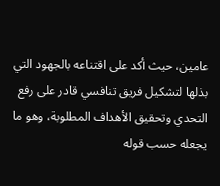عامين، حيث أكد على اقتناعه بالجهود التي بذلها لتشكيل فريق تنافسي قادر على رفع التحدي وتحقيق الأهداف المطلوبة، وهو ما يجعله حسب قوله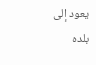يعود إلى بلده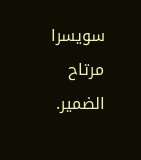سويسرا مرتاح الضمير.